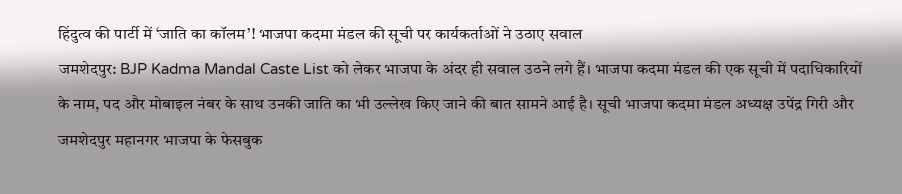हिंदुत्व की पार्टी में ‘जाति का कॉलम’! भाजपा कदमा मंडल की सूची पर कार्यकर्ताओं ने उठाए सवाल
जमशेदपुर: BJP Kadma Mandal Caste List को लेकर भाजपा के अंदर ही सवाल उठने लगे हैं। भाजपा कदमा मंडल की एक सूची में पदाधिकारियों के नाम, पद और मोबाइल नंबर के साथ उनकी जाति का भी उल्लेख किए जाने की बात सामने आई है। सूची भाजपा कदमा मंडल अध्यक्ष उपेंद्र गिरी और जमशेदपुर महानगर भाजपा के फेसबुक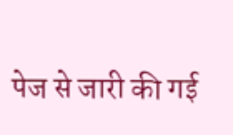पेज से जारी की गई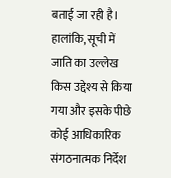बताई जा रही है। हालांकि, सूची में जाति का उल्लेख किस उद्देश्य से किया गया और इसके पीछे कोई आधिकारिक संगठनात्मक निर्देश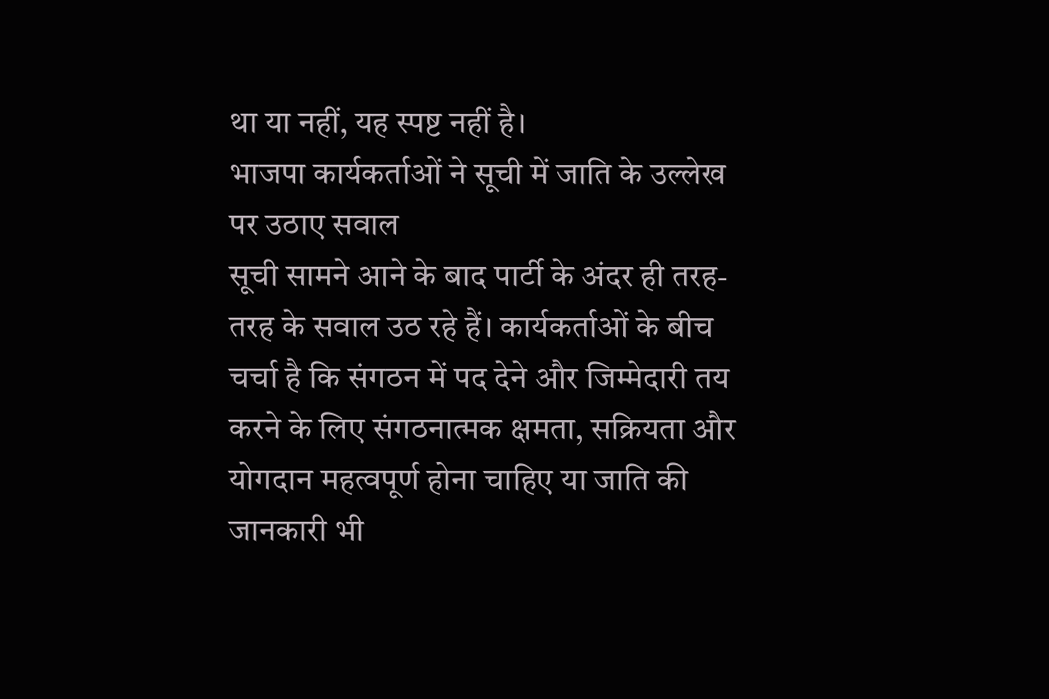था या नहीं, यह स्पष्ट नहीं है।
भाजपा कार्यकर्ताओं ने सूची में जाति के उल्लेख पर उठाए सवाल
सूची सामने आने के बाद पार्टी के अंदर ही तरह-तरह के सवाल उठ रहे हैं। कार्यकर्ताओं के बीच चर्चा है कि संगठन में पद देने और जिम्मेदारी तय करने के लिए संगठनात्मक क्षमता, सक्रियता और योगदान महत्वपूर्ण होना चाहिए या जाति की जानकारी भी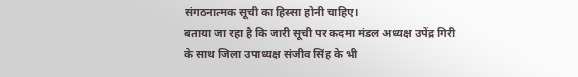संगठनात्मक सूची का हिस्सा होनी चाहिए।
बताया जा रहा है कि जारी सूची पर कदमा मंडल अध्यक्ष उपेंद्र गिरी के साथ जिला उपाध्यक्ष संजीव सिंह के भी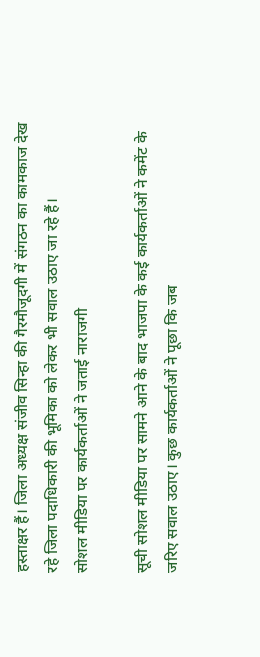हस्ताक्षर हैं। जिला अध्यक्ष संजीव सिन्हा की गैरमौजूदगी में संगठन का कामकाज देख रहे जिला पदाधिकारी की भूमिका को लेकर भी सवाल उठाए जा रहे हैं।
सोशल मीडिया पर कार्यकर्ताओं ने जताई नाराजगी

सूची सोशल मीडिया पर सामने आने के बाद भाजपा के कई कार्यकर्ताओं ने कमेंट के जरिए सवाल उठाए। कुछ कार्यकर्ताओं ने पूछा कि जब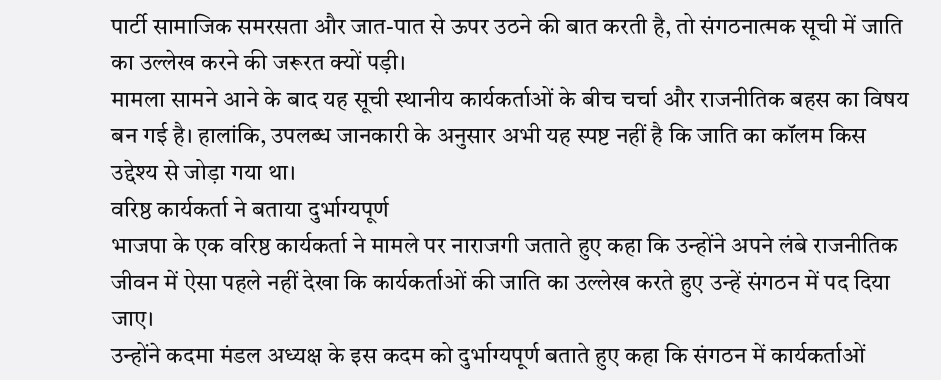पार्टी सामाजिक समरसता और जात-पात से ऊपर उठने की बात करती है, तो संगठनात्मक सूची में जाति का उल्लेख करने की जरूरत क्यों पड़ी।
मामला सामने आने के बाद यह सूची स्थानीय कार्यकर्ताओं के बीच चर्चा और राजनीतिक बहस का विषय बन गई है। हालांकि, उपलब्ध जानकारी के अनुसार अभी यह स्पष्ट नहीं है कि जाति का कॉलम किस उद्देश्य से जोड़ा गया था।
वरिष्ठ कार्यकर्ता ने बताया दुर्भाग्यपूर्ण
भाजपा के एक वरिष्ठ कार्यकर्ता ने मामले पर नाराजगी जताते हुए कहा कि उन्होंने अपने लंबे राजनीतिक जीवन में ऐसा पहले नहीं देखा कि कार्यकर्ताओं की जाति का उल्लेख करते हुए उन्हें संगठन में पद दिया जाए।
उन्होंने कदमा मंडल अध्यक्ष के इस कदम को दुर्भाग्यपूर्ण बताते हुए कहा कि संगठन में कार्यकर्ताओं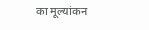का मूल्यांकन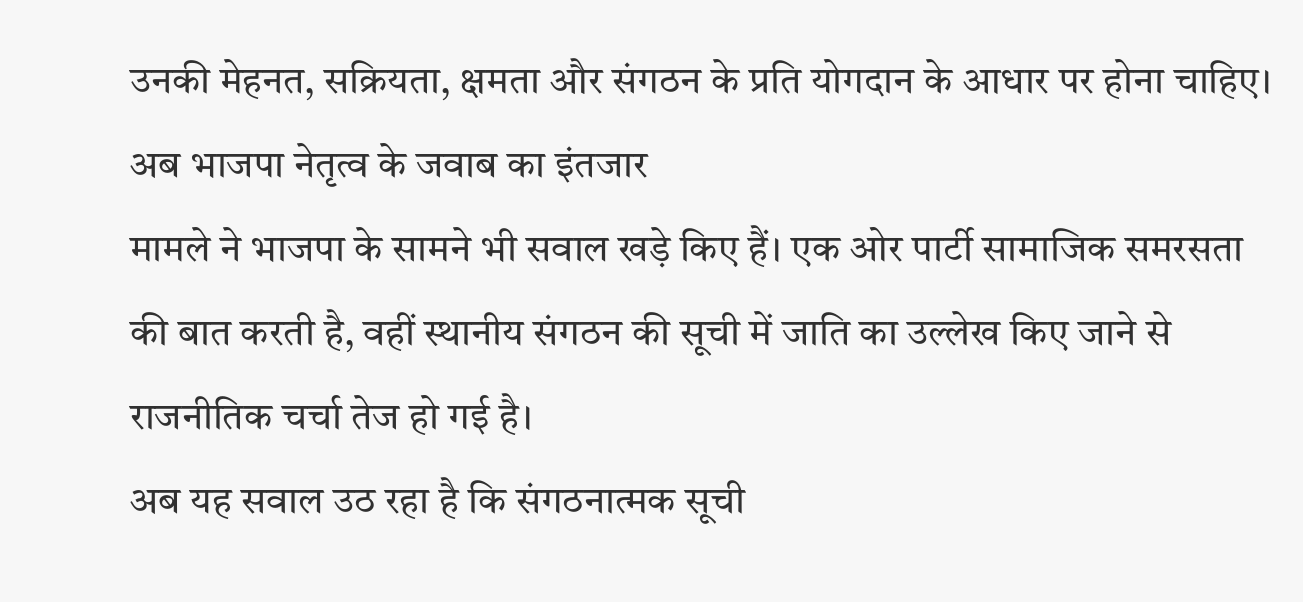उनकी मेहनत, सक्रियता, क्षमता और संगठन के प्रति योगदान के आधार पर होना चाहिए।
अब भाजपा नेतृत्व के जवाब का इंतजार
मामले ने भाजपा के सामने भी सवाल खड़े किए हैं। एक ओर पार्टी सामाजिक समरसता की बात करती है, वहीं स्थानीय संगठन की सूची में जाति का उल्लेख किए जाने से राजनीतिक चर्चा तेज हो गई है।
अब यह सवाल उठ रहा है कि संगठनात्मक सूची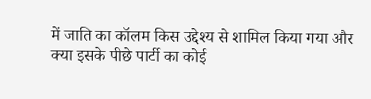में जाति का कॉलम किस उद्देश्य से शामिल किया गया और क्या इसके पीछे पार्टी का कोई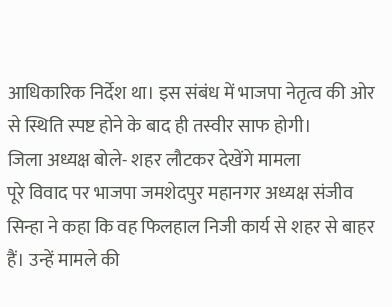आधिकारिक निर्देश था। इस संबंध में भाजपा नेतृत्व की ओर से स्थिति स्पष्ट होने के बाद ही तस्वीर साफ होगी।
जिला अध्यक्ष बोले- शहर लौटकर देखेंगे मामला
पूरे विवाद पर भाजपा जमशेदपुर महानगर अध्यक्ष संजीव सिन्हा ने कहा कि वह फिलहाल निजी कार्य से शहर से बाहर हैं। उन्हें मामले की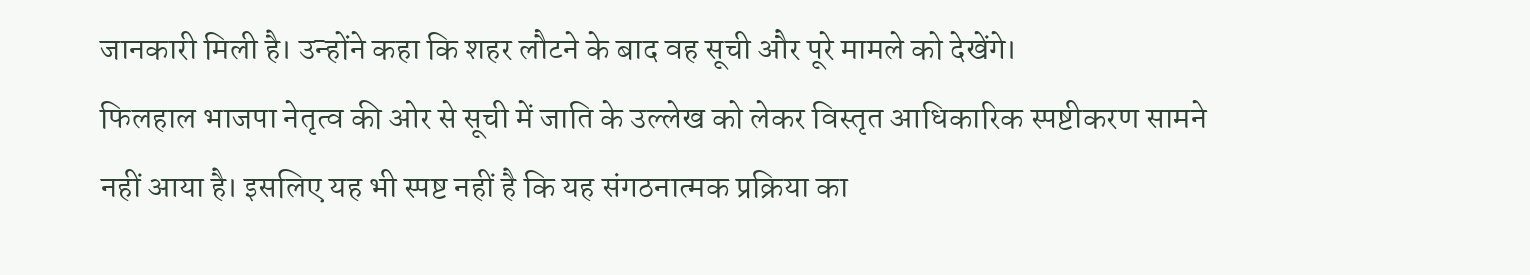जानकारी मिली है। उन्होंने कहा कि शहर लौटने के बाद वह सूची और पूरे मामले को देखेंगे।
फिलहाल भाजपा नेतृत्व की ओर से सूची में जाति के उल्लेख को लेकर विस्तृत आधिकारिक स्पष्टीकरण सामने नहीं आया है। इसलिए यह भी स्पष्ट नहीं है कि यह संगठनात्मक प्रक्रिया का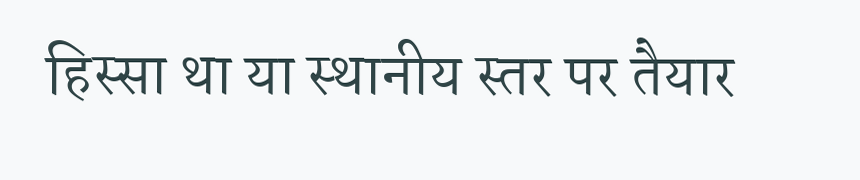हिस्सा था या स्थानीय स्तर पर तैयार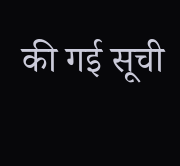की गई सूची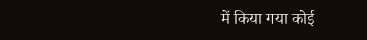में किया गया कोई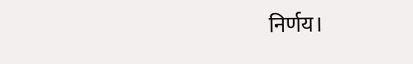निर्णय।